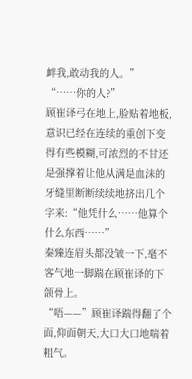衅我,敢动我的人。”
“……你的人?”
顾崔译弓在地上,脸贴着地板,意识已经在连续的重创下变得有些模糊,可浓烈的不甘还是强撑着让他从满是血沫的牙缝里断断续续地挤出几个字来:“他凭什么……他算个什么东西……”
秦臻连眉头都没皱一下,毫不客气地一脚踹在顾崔译的下颌骨上。
“唔——”顾崔译踹得翻了个面,仰面朝天,大口大口地喘着粗气。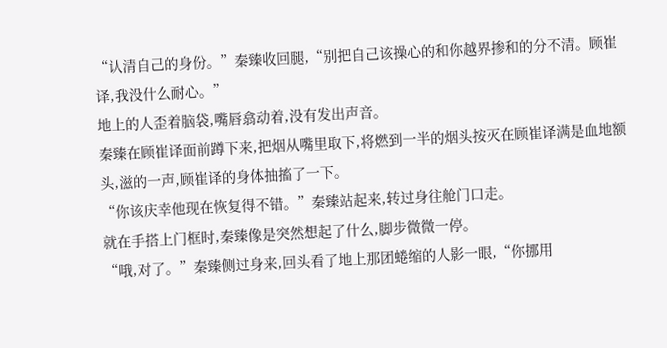“认清自己的身份。”秦臻收回腿,“别把自己该操心的和你越界掺和的分不清。顾崔译,我没什么耐心。”
地上的人歪着脑袋,嘴唇翕动着,没有发出声音。
秦臻在顾崔译面前蹲下来,把烟从嘴里取下,将燃到一半的烟头按灭在顾崔译满是血地额头,滋的一声,顾崔译的身体抽搐了一下。
“你该庆幸他现在恢复得不错。”秦臻站起来,转过身往舱门口走。
就在手搭上门框时,秦臻像是突然想起了什么,脚步微微一停。
“哦,对了。”秦臻侧过身来,回头看了地上那团蜷缩的人影一眼,“你挪用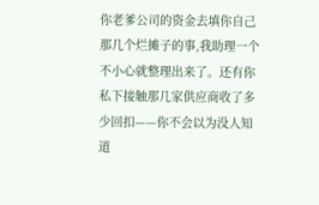你老爹公司的资金去填你自己那几个烂摊子的事,我助理一个不小心就整理出来了。还有你私下接触那几家供应商收了多少回扣——你不会以为没人知道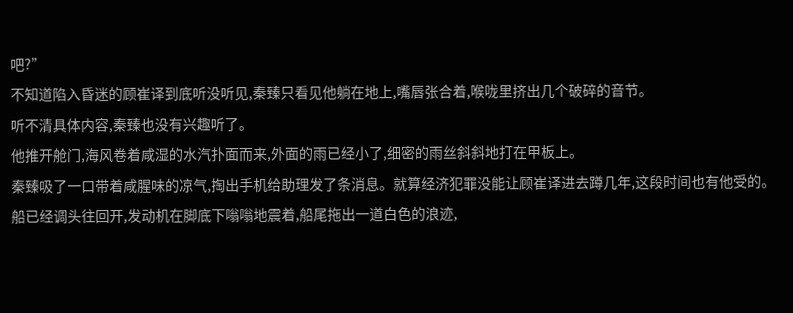吧?”
不知道陷入昏迷的顾崔译到底听没听见,秦臻只看见他躺在地上,嘴唇张合着,喉咙里挤出几个破碎的音节。
听不清具体内容,秦臻也没有兴趣听了。
他推开舱门,海风卷着咸湿的水汽扑面而来,外面的雨已经小了,细密的雨丝斜斜地打在甲板上。
秦臻吸了一口带着咸腥味的凉气,掏出手机给助理发了条消息。就算经济犯罪没能让顾崔译进去蹲几年,这段时间也有他受的。
船已经调头往回开,发动机在脚底下嗡嗡地震着,船尾拖出一道白色的浪迹,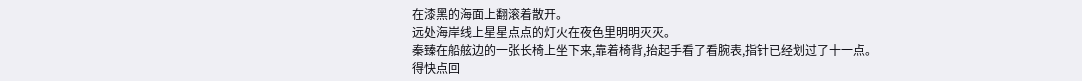在漆黑的海面上翻滚着散开。
远处海岸线上星星点点的灯火在夜色里明明灭灭。
秦臻在船舷边的一张长椅上坐下来,靠着椅背,抬起手看了看腕表,指针已经划过了十一点。
得快点回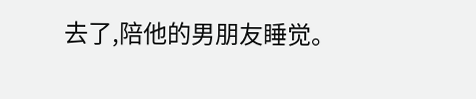去了,陪他的男朋友睡觉。